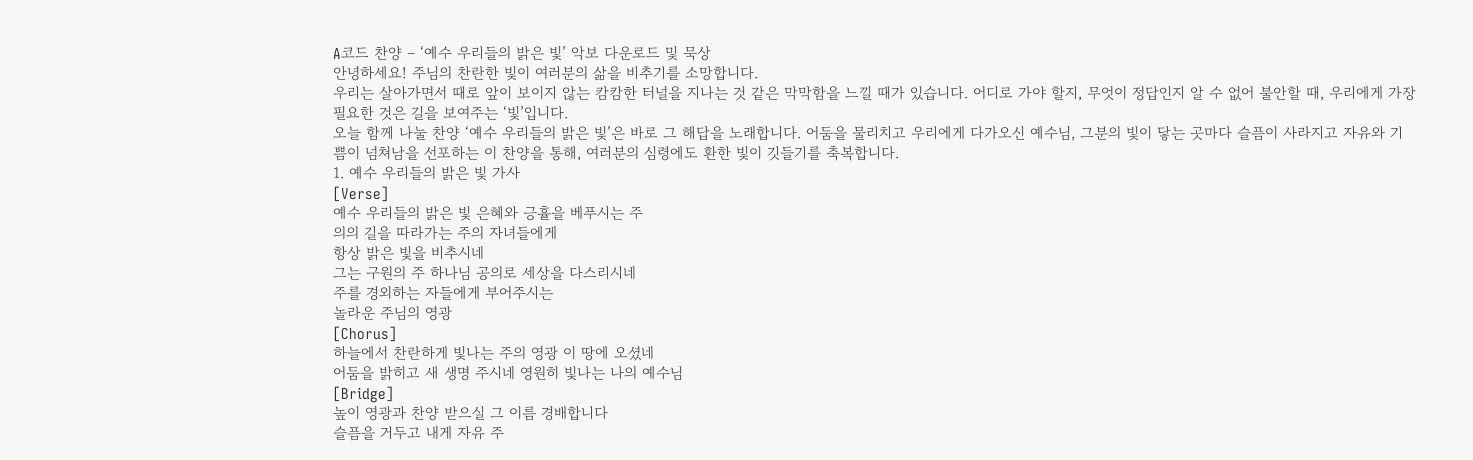A코드 찬양 – ‘예수 우리들의 밝은 빛’ 악보 다운로드 및 묵상
안녕하세요! 주님의 찬란한 빛이 여러분의 삶을 비추기를 소망합니다.
우리는 살아가면서 때로 앞이 보이지 않는 캄캄한 터널을 지나는 것 같은 막막함을 느낄 때가 있습니다. 어디로 가야 할지, 무엇이 정답인지 알 수 없어 불안할 때, 우리에게 가장 필요한 것은 길을 보여주는 ‘빛’입니다.
오늘 함께 나눌 찬양 ‘예수 우리들의 밝은 빛’은 바로 그 해답을 노래합니다. 어둠을 물리치고 우리에게 다가오신 예수님, 그분의 빛이 닿는 곳마다 슬픔이 사라지고 자유와 기쁨이 넘쳐남을 선포하는 이 찬양을 통해, 여러분의 심령에도 환한 빛이 깃들기를 축복합니다.
1. 예수 우리들의 밝은 빛 가사
[Verse]
예수 우리들의 밝은 빛 은혜와 긍휼을 베푸시는 주
의의 길을 따라가는 주의 자녀들에게
항상 밝은 빛을 비추시네
그는 구원의 주 하나님 공의로 세상을 다스리시네
주를 경외하는 자들에게 부어주시는
놀라운 주님의 영광
[Chorus]
하늘에서 찬란하게 빛나는 주의 영광 이 땅에 오셨네
어둠을 밝히고 새 생명 주시네 영원히 빛나는 나의 예수님
[Bridge]
높이 영광과 찬양 받으실 그 이름 경배합니다
슬픔을 거두고 내게 자유 주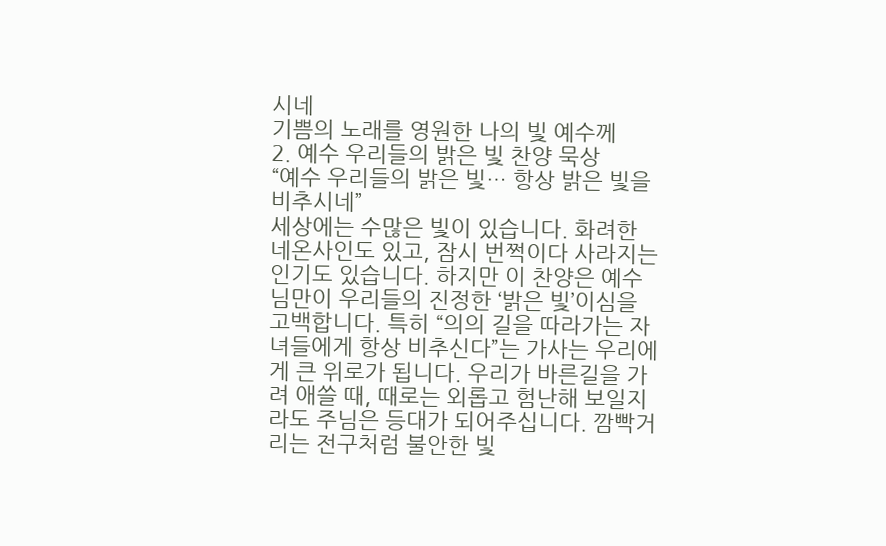시네
기쁨의 노래를 영원한 나의 빛 예수께
2. 예수 우리들의 밝은 빛 찬양 묵상
“예수 우리들의 밝은 빛… 항상 밝은 빛을 비추시네”
세상에는 수많은 빛이 있습니다. 화려한 네온사인도 있고, 잠시 번쩍이다 사라지는 인기도 있습니다. 하지만 이 찬양은 예수님만이 우리들의 진정한 ‘밝은 빛’이심을 고백합니다. 특히 “의의 길을 따라가는 자녀들에게 항상 비추신다”는 가사는 우리에게 큰 위로가 됩니다. 우리가 바른길을 가려 애쓸 때, 때로는 외롭고 험난해 보일지라도 주님은 등대가 되어주십니다. 깜빡거리는 전구처럼 불안한 빛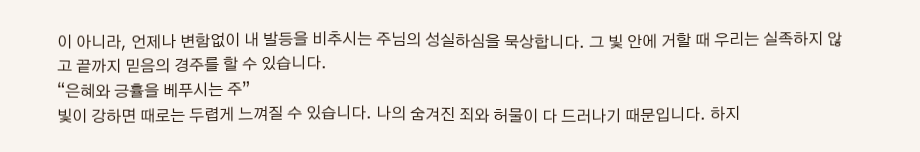이 아니라, 언제나 변함없이 내 발등을 비추시는 주님의 성실하심을 묵상합니다. 그 빛 안에 거할 때 우리는 실족하지 않고 끝까지 믿음의 경주를 할 수 있습니다.
“은혜와 긍휼을 베푸시는 주”
빛이 강하면 때로는 두렵게 느껴질 수 있습니다. 나의 숨겨진 죄와 허물이 다 드러나기 때문입니다. 하지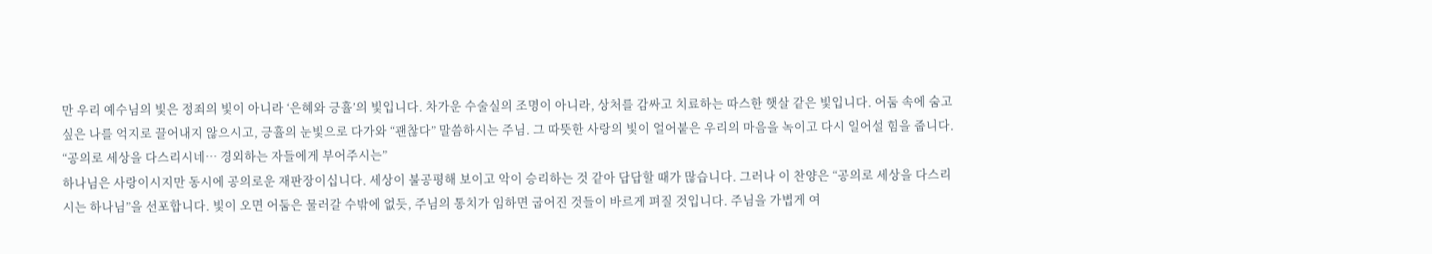만 우리 예수님의 빛은 정죄의 빛이 아니라 ‘은혜와 긍휼’의 빛입니다. 차가운 수술실의 조명이 아니라, 상처를 감싸고 치료하는 따스한 햇살 같은 빛입니다. 어둠 속에 숨고 싶은 나를 억지로 끌어내지 않으시고, 긍휼의 눈빛으로 다가와 “괜찮다” 말씀하시는 주님. 그 따뜻한 사랑의 빛이 얼어붙은 우리의 마음을 녹이고 다시 일어설 힘을 줍니다.
“공의로 세상을 다스리시네… 경외하는 자들에게 부어주시는”
하나님은 사랑이시지만 동시에 공의로운 재판장이십니다. 세상이 불공평해 보이고 악이 승리하는 것 같아 답답할 때가 많습니다. 그러나 이 찬양은 “공의로 세상을 다스리시는 하나님”을 선포합니다. 빛이 오면 어둠은 물러갈 수밖에 없듯, 주님의 통치가 임하면 굽어진 것들이 바르게 펴질 것입니다. 주님을 가볍게 여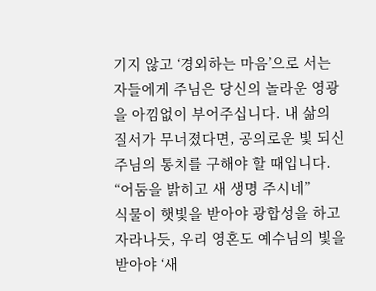기지 않고 ‘경외하는 마음’으로 서는 자들에게 주님은 당신의 놀라운 영광을 아낌없이 부어주십니다. 내 삶의 질서가 무너졌다면, 공의로운 빛 되신 주님의 통치를 구해야 할 때입니다.
“어둠을 밝히고 새 생명 주시네”
식물이 햇빛을 받아야 광합성을 하고 자라나듯, 우리 영혼도 예수님의 빛을 받아야 ‘새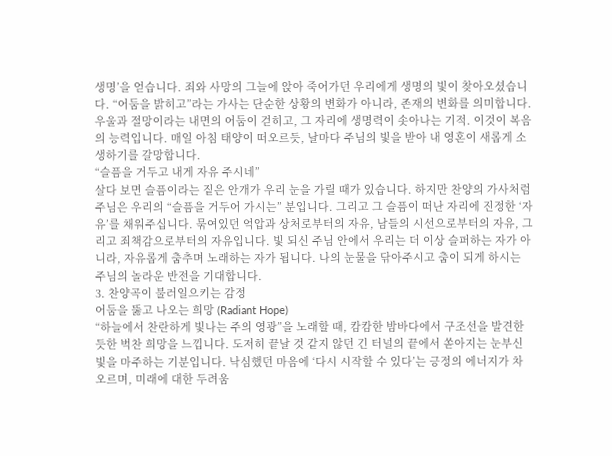생명’을 얻습니다. 죄와 사망의 그늘에 앉아 죽어가던 우리에게 생명의 빛이 찾아오셨습니다. “어둠을 밝히고”라는 가사는 단순한 상황의 변화가 아니라, 존재의 변화를 의미합니다. 우울과 절망이라는 내면의 어둠이 걷히고, 그 자리에 생명력이 솟아나는 기적. 이것이 복음의 능력입니다. 매일 아침 태양이 떠오르듯, 날마다 주님의 빛을 받아 내 영혼이 새롭게 소생하기를 갈망합니다.
“슬픔을 거두고 내게 자유 주시네”
살다 보면 슬픔이라는 짙은 안개가 우리 눈을 가릴 때가 있습니다. 하지만 찬양의 가사처럼 주님은 우리의 “슬픔을 거두어 가시는” 분입니다. 그리고 그 슬픔이 떠난 자리에 진정한 ‘자유’를 채워주십니다. 묶여있던 억압과 상처로부터의 자유, 남들의 시선으로부터의 자유, 그리고 죄책감으로부터의 자유입니다. 빛 되신 주님 안에서 우리는 더 이상 슬퍼하는 자가 아니라, 자유롭게 춤추며 노래하는 자가 됩니다. 나의 눈물을 닦아주시고 춤이 되게 하시는 주님의 놀라운 반전을 기대합니다.
3. 찬양곡이 불러일으키는 감정
어둠을 뚫고 나오는 희망 (Radiant Hope)
“하늘에서 찬란하게 빛나는 주의 영광”을 노래할 때, 캄캄한 밤바다에서 구조선을 발견한 듯한 벅찬 희망을 느낍니다. 도저히 끝날 것 같지 않던 긴 터널의 끝에서 쏟아지는 눈부신 빛을 마주하는 기분입니다. 낙심했던 마음에 ‘다시 시작할 수 있다’는 긍정의 에너지가 차오르며, 미래에 대한 두려움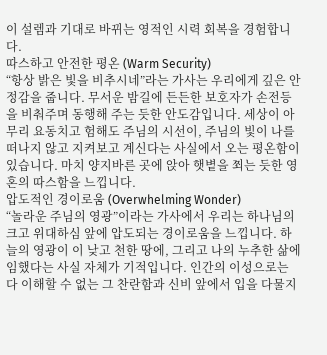이 설렘과 기대로 바뀌는 영적인 시력 회복을 경험합니다.
따스하고 안전한 평온 (Warm Security)
“항상 밝은 빛을 비추시네”라는 가사는 우리에게 깊은 안정감을 줍니다. 무서운 밤길에 든든한 보호자가 손전등을 비춰주며 동행해 주는 듯한 안도감입니다. 세상이 아무리 요동치고 험해도 주님의 시선이, 주님의 빛이 나를 떠나지 않고 지켜보고 계신다는 사실에서 오는 평온함이 있습니다. 마치 양지바른 곳에 앉아 햇볕을 쬐는 듯한 영혼의 따스함을 느낍니다.
압도적인 경이로움 (Overwhelming Wonder)
“놀라운 주님의 영광”이라는 가사에서 우리는 하나님의 크고 위대하심 앞에 압도되는 경이로움을 느낍니다. 하늘의 영광이 이 낮고 천한 땅에, 그리고 나의 누추한 삶에 임했다는 사실 자체가 기적입니다. 인간의 이성으로는 다 이해할 수 없는 그 찬란함과 신비 앞에서 입을 다물지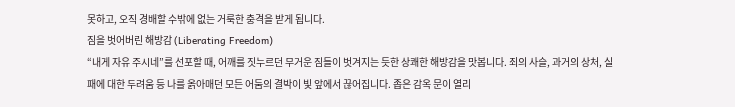못하고, 오직 경배할 수밖에 없는 거룩한 충격을 받게 됩니다.
짐을 벗어버린 해방감 (Liberating Freedom)
“내게 자유 주시네”를 선포할 때, 어깨를 짓누르던 무거운 짐들이 벗겨지는 듯한 상쾌한 해방감을 맛봅니다. 죄의 사슬, 과거의 상처, 실패에 대한 두려움 등 나를 옭아매던 모든 어둠의 결박이 빛 앞에서 끊어집니다. 좁은 감옥 문이 열리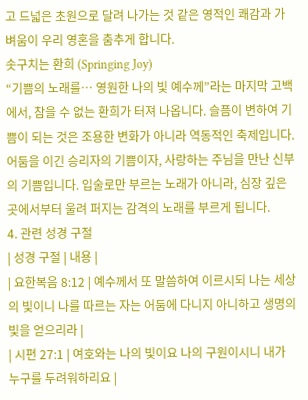고 드넓은 초원으로 달려 나가는 것 같은 영적인 쾌감과 가벼움이 우리 영혼을 춤추게 합니다.
솟구치는 환희 (Springing Joy)
“기쁨의 노래를… 영원한 나의 빛 예수께”라는 마지막 고백에서, 참을 수 없는 환희가 터져 나옵니다. 슬픔이 변하여 기쁨이 되는 것은 조용한 변화가 아니라 역동적인 축제입니다. 어둠을 이긴 승리자의 기쁨이자, 사랑하는 주님을 만난 신부의 기쁨입니다. 입술로만 부르는 노래가 아니라, 심장 깊은 곳에서부터 울려 퍼지는 감격의 노래를 부르게 됩니다.
4. 관련 성경 구절
| 성경 구절 | 내용 |
| 요한복음 8:12 | 예수께서 또 말씀하여 이르시되 나는 세상의 빛이니 나를 따르는 자는 어둠에 다니지 아니하고 생명의 빛을 얻으리라 |
| 시편 27:1 | 여호와는 나의 빛이요 나의 구원이시니 내가 누구를 두려워하리요 |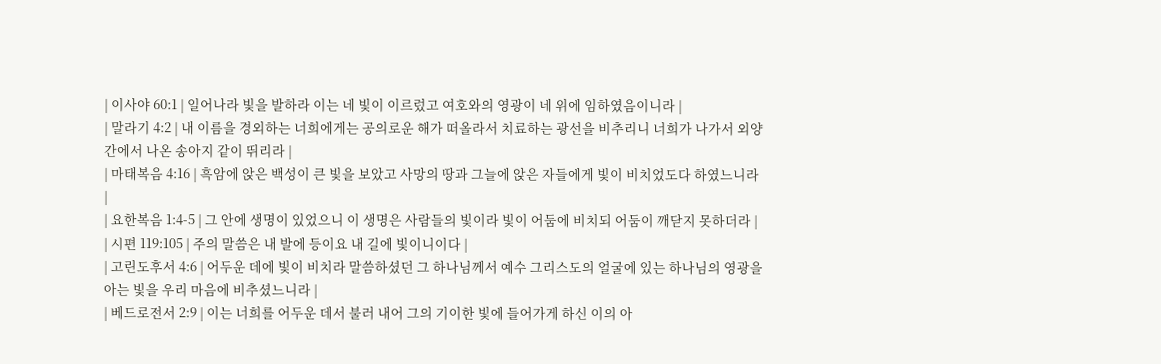| 이사야 60:1 | 일어나라 빛을 발하라 이는 네 빛이 이르렀고 여호와의 영광이 네 위에 임하였음이니라 |
| 말라기 4:2 | 내 이름을 경외하는 너희에게는 공의로운 해가 떠올라서 치료하는 광선을 비추리니 너희가 나가서 외양간에서 나온 송아지 같이 뛰리라 |
| 마태복음 4:16 | 흑암에 앉은 백성이 큰 빛을 보았고 사망의 땅과 그늘에 앉은 자들에게 빛이 비치었도다 하였느니라 |
| 요한복음 1:4-5 | 그 안에 생명이 있었으니 이 생명은 사람들의 빛이라 빛이 어둠에 비치되 어둠이 깨닫지 못하더라 |
| 시편 119:105 | 주의 말씀은 내 발에 등이요 내 길에 빛이니이다 |
| 고린도후서 4:6 | 어두운 데에 빛이 비치라 말씀하셨던 그 하나님께서 예수 그리스도의 얼굴에 있는 하나님의 영광을 아는 빛을 우리 마음에 비추셨느니라 |
| 베드로전서 2:9 | 이는 너희를 어두운 데서 불러 내어 그의 기이한 빛에 들어가게 하신 이의 아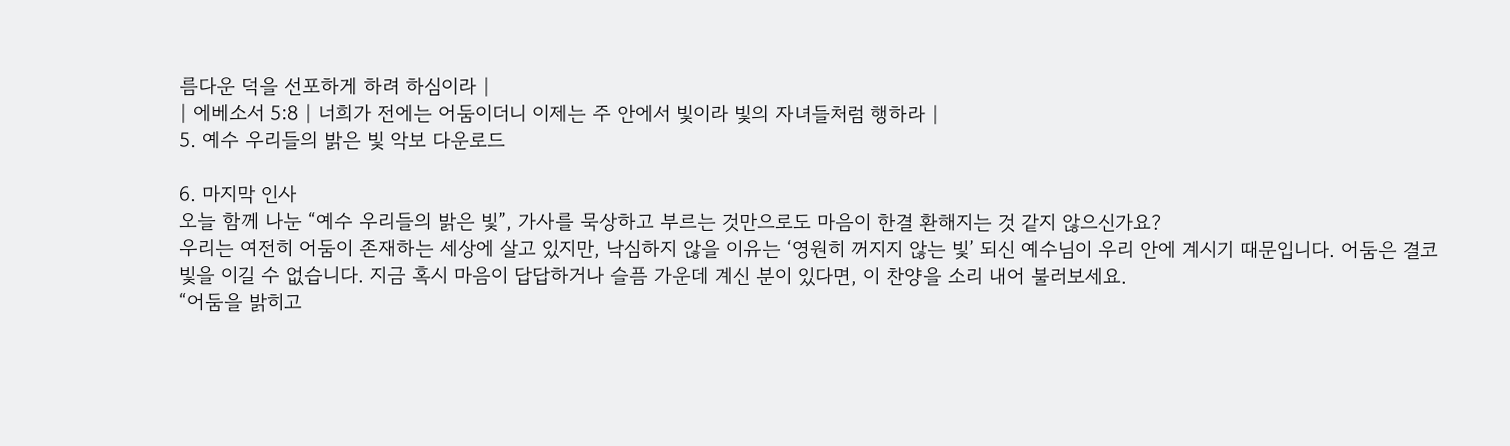름다운 덕을 선포하게 하려 하심이라 |
| 에베소서 5:8 | 너희가 전에는 어둠이더니 이제는 주 안에서 빛이라 빛의 자녀들처럼 행하라 |
5. 예수 우리들의 밝은 빛 악보 다운로드

6. 마지막 인사
오늘 함께 나눈 “예수 우리들의 밝은 빛”, 가사를 묵상하고 부르는 것만으로도 마음이 한결 환해지는 것 같지 않으신가요?
우리는 여전히 어둠이 존재하는 세상에 살고 있지만, 낙심하지 않을 이유는 ‘영원히 꺼지지 않는 빛’ 되신 예수님이 우리 안에 계시기 때문입니다. 어둠은 결코 빛을 이길 수 없습니다. 지금 혹시 마음이 답답하거나 슬픔 가운데 계신 분이 있다면, 이 찬양을 소리 내어 불러보세요.
“어둠을 밝히고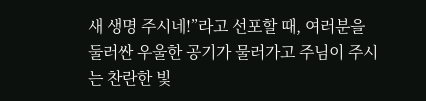새 생명 주시네!”라고 선포할 때, 여러분을 둘러싼 우울한 공기가 물러가고 주님이 주시는 찬란한 빛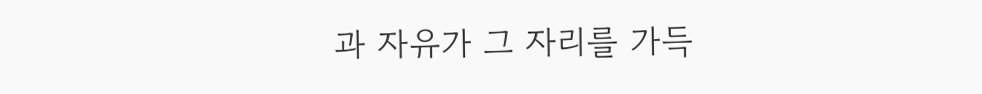과 자유가 그 자리를 가득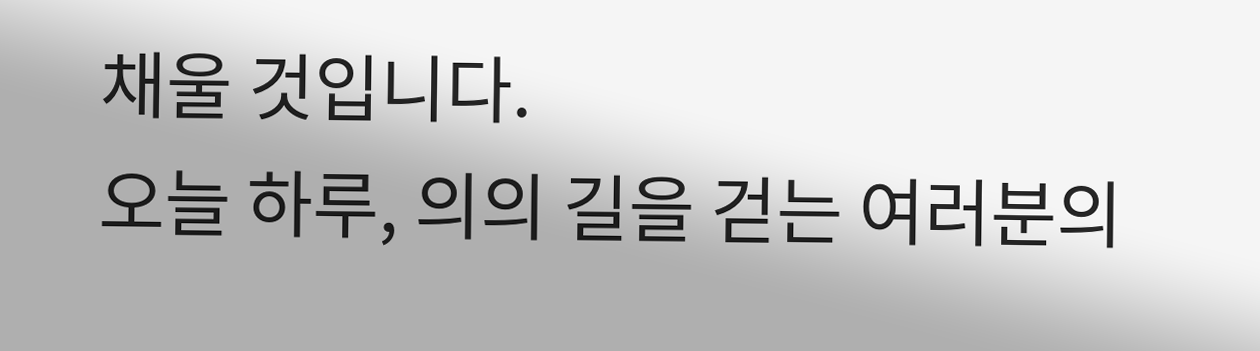채울 것입니다.
오늘 하루, 의의 길을 걷는 여러분의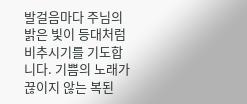발걸음마다 주님의 밝은 빛이 등대처럼 비추시기를 기도합니다. 기쁨의 노래가 끊이지 않는 복된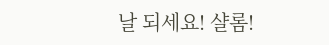날 되세요! 샬롬!